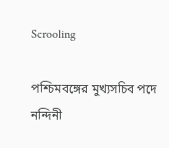Scrooling

পশ্চিমবঙ্গের মুখ্যসচিব পদে নন্দিনী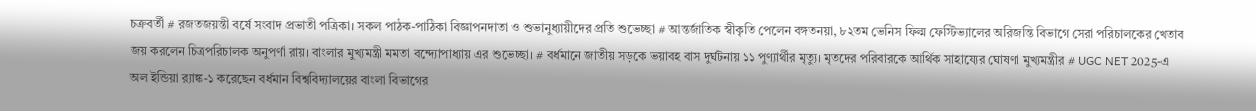চক্রবর্তী # রজতজয়ন্তী বর্ষে সংবাদ প্রভাতী পত্রিকা। সকল পাঠক-পাঠিকা বিজ্ঞাপনদাতা ও শুভানুধ্যায়ীদের প্রতি শুভেচ্ছা # আন্তর্জাতিক স্বীকৃতি পেলেন বঙ্গতনয়া, ৮২তম ভেনিস ফিল্ম ফেস্টিভ্যালের অরিজন্তি বিভাগে সেরা পরিচালকের খেতাব জয় করলেন চিত্রপরিচালক অনুপর্ণা রায়। বাংলার মুখ্যমন্ত্রী মমতা বন্দ্যোপাধ্যায় এর শুভেচ্ছা। # বর্ধমানে জাতীয় সড়কে ভয়াবহ বাস দুর্ঘটনায় ১১ পুণ্যার্থীর মৃত্যু। মৃতদের পরিবারকে আর্থিক সাহায্যের ঘোষণা মুখ্যমন্ত্রীর # UGC NET 2025-এ অল ইন্ডিয়া র‍্যাঙ্ক-১ করেছেন বর্ধমান বিশ্ববিদ্যালয়ের বাংলা বিভাগের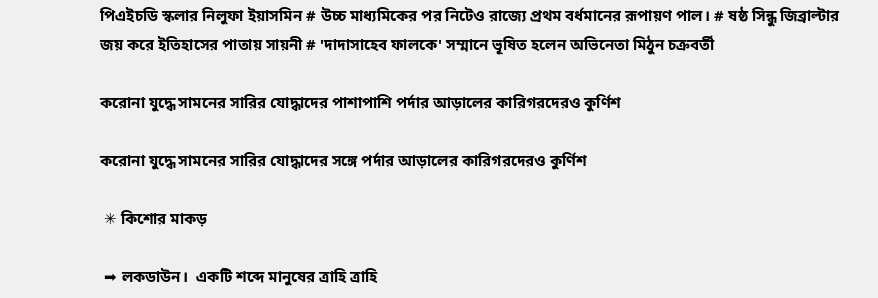পিএইচডি স্কলার নিলুফা ইয়াসমিন # উচ্চ মাধ্যমিকের পর নিটেও রাজ্যে প্রথম বর্ধমানের রূপায়ণ পাল। # ষষ্ঠ সিন্ধু জিব্রাল্টার জয় করে ইতিহাসের পাতায় সায়নী # 'দাদাসাহেব ফালকে' সম্মানে ভূষিত হলেন অভিনেতা মিঠুন চক্রবর্তী

করোনা যুদ্ধে সামনের সারির যোদ্ধাদের পাশাপাশি পর্দার আড়ালের কারিগরদেরও কুর্ণিশ

করোনা যুদ্ধে সামনের সারির যোদ্ধাদের সঙ্গে পর্দার আড়ালের কারিগরদেরও কুর্ণিশ

 ✳ কিশোর মাকড়

 ➡ লকডাউন।  একটি শব্দে মানুষের ত্রাহি ত্রাহি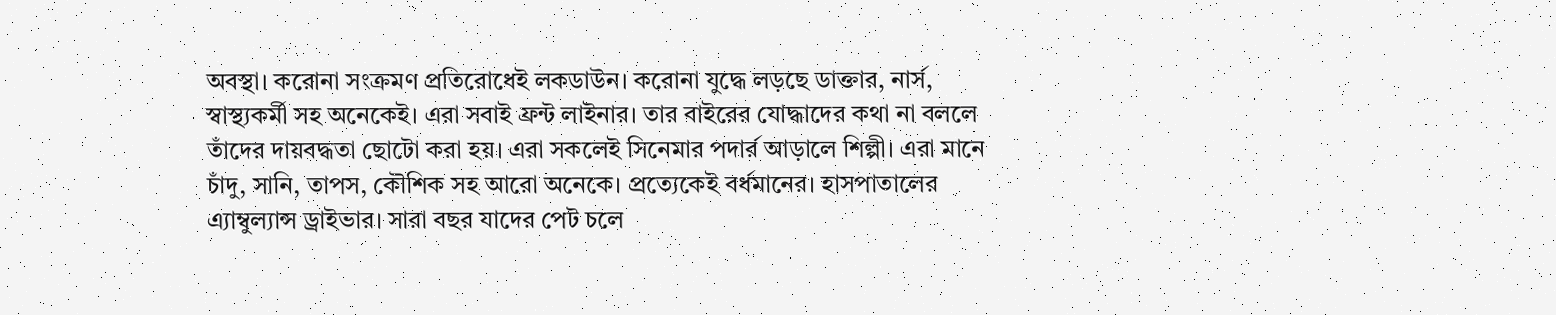অবস্থা। করোনা সংক্রমণ প্রতিরোধেই লকডাউন। করোনা যুদ্ধে লড়ছে ডাক্তার, নার্স, স্বাস্থ্যকর্মী সহ অনেকেই। এরা সবাই ফ্রন্ট লাইনার। তার বাইরের যোদ্ধাদের কথা না বললে তাঁদের দায়বদ্ধতা ছোটো করা হয়। এরা সকলেই সিনেমার পদার্র আড়ালে শিল্পী। এরা মানে চাঁদু, সানি, তাপস, কৌশিক সহ আরো অনেকে। প্রত্যেকেই বর্ধমানের। হাসপাতালের এ্যাম্বুল্যান্স ড্রাইভার। সারা বছর যাদের পেট চলে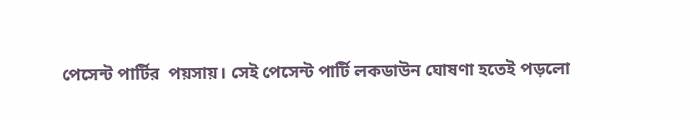পেসেন্ট পার্টির  পয়সায়। সেই পেসেন্ট পার্টি লকডাউন ঘোষণা হতেই পড়লো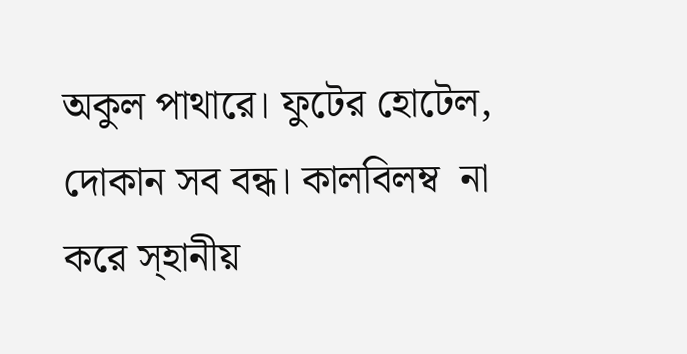অকুল পাথারে। ফুটের হোটেল, দোকান সব বন্ধ। কালবিলম্ব  না করে স্হানীয়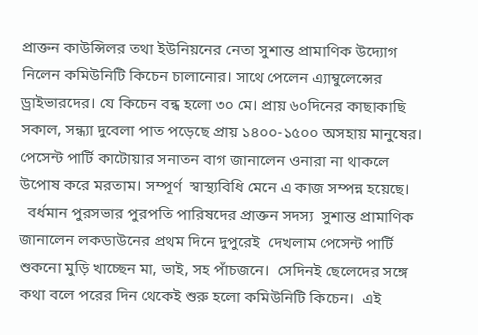প্রাক্তন কাউন্সিলর তথা ইউনিয়নের নেতা সুশান্ত প্রামাণিক উদ্যোগ নিলেন কমিউনিটি কিচেন চালানোর। সাথে পেলেন এ্যাম্বুলেন্সের ড্রাইভারদের। যে কিচেন বন্ধ হলো ৩০ মে। প্রায় ৬০দিনের কাছাকাছি সকাল, সন্ধ্যা দুবেলা পাত পড়েছে প্রায় ১৪০০-১৫০০ অসহায় মানুষের। পেসেন্ট পার্টি কাটোয়ার সনাতন বাগ জানালেন ওনারা না থাকলে উপোষ করে মরতাম। সম্পূর্ণ  স্বাস্থ্যবিধি মেনে এ কাজ সম্পন্ন হয়েছে।
  বর্ধমান পুরসভার পুরপতি পারিষদের প্রাক্তন সদস্য  সুশান্ত প্রামাণিক জানালেন লকডাউনের প্রথম দিনে দুপুরেই  দেখলাম পেসেন্ট পার্টি  শুকনো মুড়ি খাচ্ছেন মা, ভাই, সহ পাঁচজনে।  সেদিনই ছেলেদের সঙ্গে কথা বলে পরের দিন থেকেই শুরু হলো কমিউনিটি কিচেন।  এই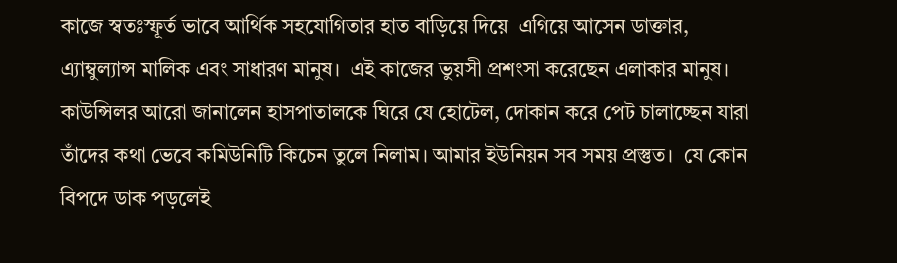কাজে স্বতঃস্ফূর্ত ভাবে আর্থিক সহযোগিতার হাত বাড়িয়ে দিয়ে  এগিয়ে আসেন ডাক্তার, এ্যাম্বুল্যান্স মালিক এবং সাধারণ মানুষ।  এই কাজের ভুয়সী প্রশংসা করেছেন এলাকার মানুষ। কাউন্সিলর আরো জানালেন হাসপাতালকে ঘিরে যে হোটেল, দোকান করে পেট চালাচ্ছেন যারা তাঁদের কথা ভেবে কমিউনিটি কিচেন তুলে নিলাম। আমার ইউনিয়ন সব সময় প্রস্তুত।  যে কোন বিপদে ডাক পড়লেই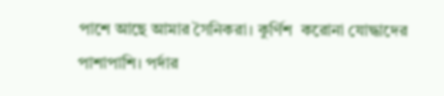পাশে আছে আমার সৈনিকরা। কুর্ণিশ  করোনা যোদ্ধাদের  পাশাপাশি। পর্দার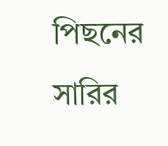পিছনের সারির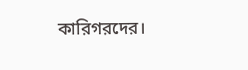কারিগরদের।